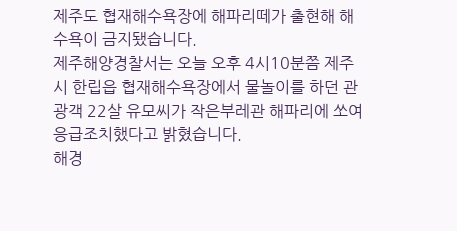제주도 협재해수욕장에 해파리떼가 출현해 해수욕이 금지됐습니다.
제주해양경찰서는 오늘 오후 4시10분쯤 제주시 한립읍 협재해수욕장에서 물놀이를 하던 관광객 22살 유모씨가 작은부레관 해파리에 쏘여 응급조치했다고 밝혔습니다.
해경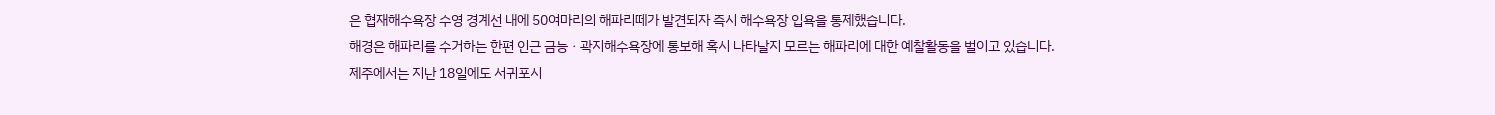은 협재해수욕장 수영 경계선 내에 50여마리의 해파리떼가 발견되자 즉시 해수욕장 입욕을 통제했습니다.
해경은 해파리를 수거하는 한편 인근 금능ㆍ곽지해수욕장에 통보해 혹시 나타날지 모르는 해파리에 대한 예찰활동을 벌이고 있습니다.
제주에서는 지난 18일에도 서귀포시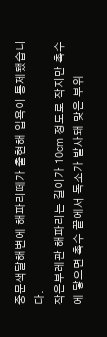중문색달해변에 해파리떼가 출현해 입욕이 통제됐습니다.
작은부레관 해파리는 길이가 10㎝ 정도로 작지만 촉수에 닿으면 촉수 끝에서 독소가 발사돼 맞은 부위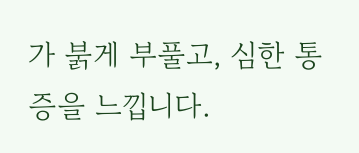가 붉게 부풀고, 심한 통증을 느낍니다.